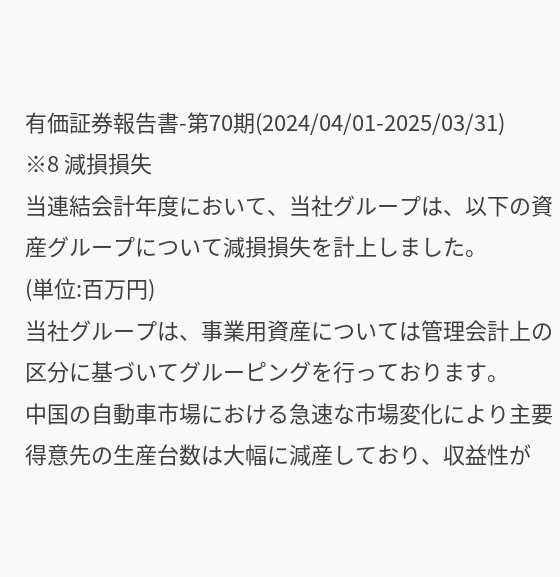有価証券報告書-第70期(2024/04/01-2025/03/31)
※8 減損損失
当連結会計年度において、当社グループは、以下の資産グループについて減損損失を計上しました。
(単位:百万円)
当社グループは、事業用資産については管理会計上の区分に基づいてグルーピングを行っております。
中国の自動車市場における急速な市場変化により主要得意先の生産台数は大幅に減産しており、収益性が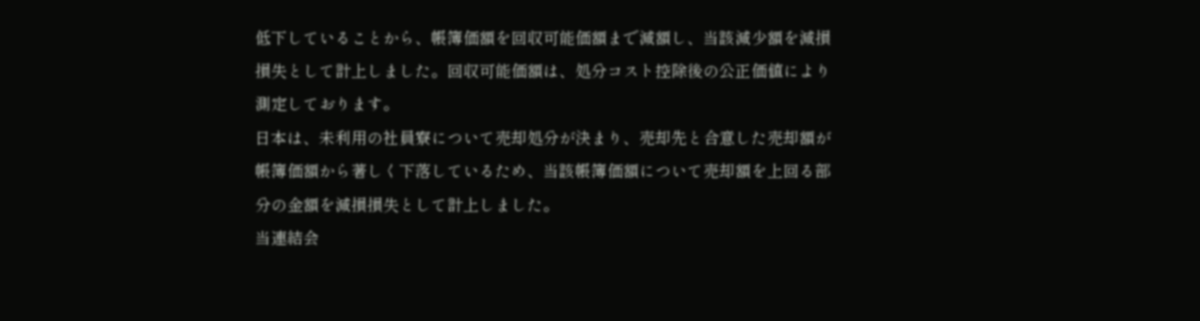低下していることから、帳簿価額を回収可能価額まで減額し、当該減少額を減損損失として計上しました。回収可能価額は、処分コスト控除後の公正価値により測定しております。
日本は、未利用の社員寮について売却処分が決まり、売却先と合意した売却額が帳簿価額から著しく下落しているため、当該帳簿価額について売却額を上回る部分の金額を減損損失として計上しました。
当連結会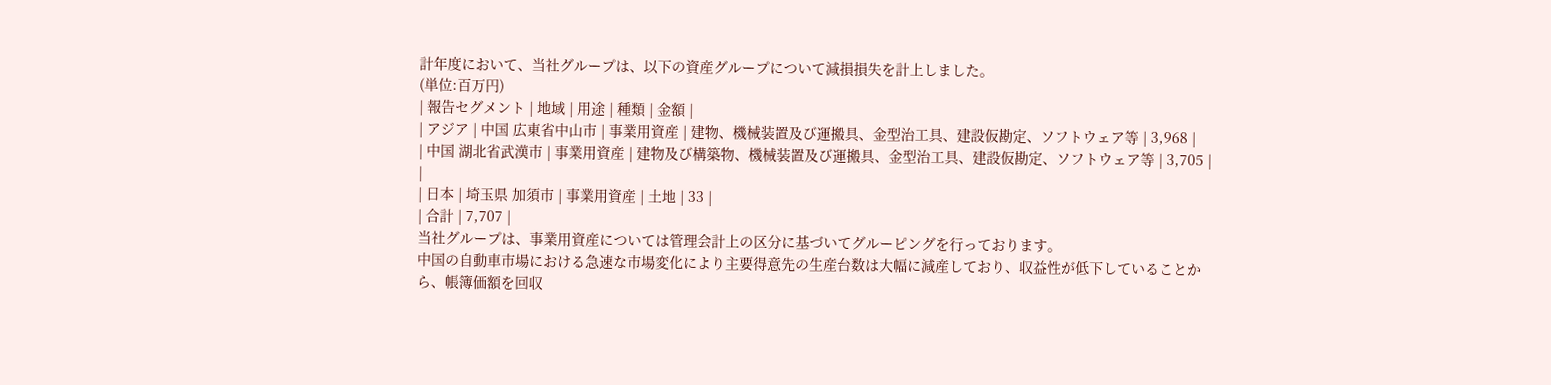計年度において、当社グループは、以下の資産グループについて減損損失を計上しました。
(単位:百万円)
| 報告セグメント | 地域 | 用途 | 種類 | 金額 |
| アジア | 中国 広東省中山市 | 事業用資産 | 建物、機械装置及び運搬具、金型治工具、建設仮勘定、ソフトウェア等 | 3,968 |
| 中国 湖北省武漢市 | 事業用資産 | 建物及び構築物、機械装置及び運搬具、金型治工具、建設仮勘定、ソフトウェア等 | 3,705 | |
| 日本 | 埼玉県 加須市 | 事業用資産 | 土地 | 33 |
| 合計 | 7,707 |
当社グループは、事業用資産については管理会計上の区分に基づいてグルーピングを行っております。
中国の自動車市場における急速な市場変化により主要得意先の生産台数は大幅に減産しており、収益性が低下していることから、帳簿価額を回収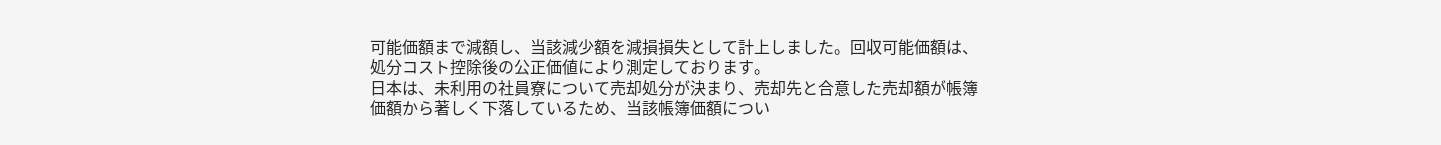可能価額まで減額し、当該減少額を減損損失として計上しました。回収可能価額は、処分コスト控除後の公正価値により測定しております。
日本は、未利用の社員寮について売却処分が決まり、売却先と合意した売却額が帳簿価額から著しく下落しているため、当該帳簿価額につい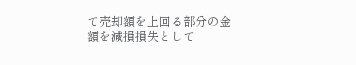て売却額を上回る部分の金額を減損損失として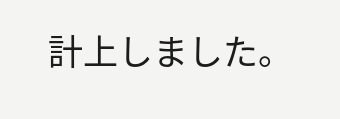計上しました。